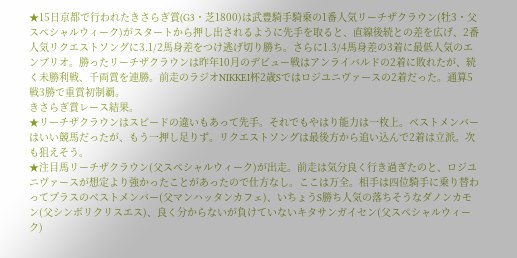★15日京都で行われたきさらぎ賞(G3・芝1800)は武豊騎手騎乗の1番人気リーチザクラウン(牡3・父スペシャルウィーク)がスタートから押し出されるように先手を取ると、直線後続との差を広げ、2番人気リクエストソングに3.1/2馬身差をつけ逃げ切り勝ち。さらに1.3/4馬身差の3着に最低人気のエンブリオ。勝ったリーチザクラウンは昨年10月のデビュー戦はアンライバルドの2着に敗れたが、続く未勝利戦、千両賞を連勝。前走のラジオNIKKEI杯2歳Sではロジユニヴァースの2着だった。通算5戦3勝で重賞初制覇。
きさらぎ賞レース結果。
★リーチザクラウンはスピードの違いもあって先手。それでもやはり能力は一枚上。ベストメンバーはいい競馬だったが、もう一押し足りず。リクエストソングは最後方から追い込んで2着は立派。次も狙えそう。
★注目馬リーチザクラウン(父スペシャルウィーク)が出走。前走は気分良く行き過ぎたのと、ロジユニヴァースが想定より強かったことがあったので仕方なし。ここは万全。相手は四位騎手に乗り替わってプラスのベストメンバー(父マンハッタンカフェ)、いちょうS勝ち人気の落ちそうなダノンカモン(父シンボリクリスエス)、良く分からないが負けていないキタサンガイセン(父スペシャルウィーク)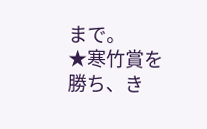まで。
★寒竹賞を勝ち、き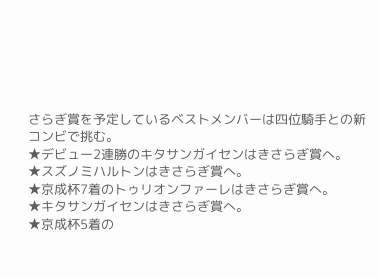さらぎ賞を予定しているベストメンバーは四位騎手との新コンビで挑む。
★デビュー2連勝のキタサンガイセンはきさらぎ賞へ。
★スズノミハルトンはきさらぎ賞へ。
★京成杯7着のトゥリオンファーレはきさらぎ賞へ。
★キタサンガイセンはきさらぎ賞へ。
★京成杯5着の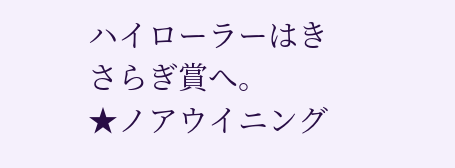ハイローラーはきさらぎ賞へ。
★ノアウイニング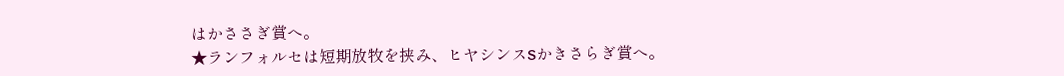はかささぎ賞へ。
★ランフォルセは短期放牧を挟み、ヒヤシンスSかきさらぎ賞へ。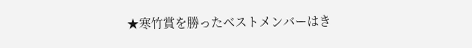★寒竹賞を勝ったベストメンバーはき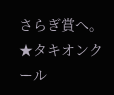さらぎ賞へ。
★タキオンクール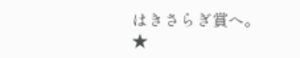はきさらぎ賞へ。
★